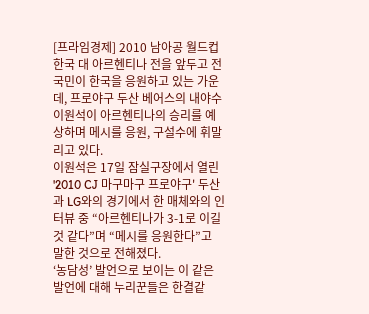[프라임경제] 2010 남아공 월드컵 한국 대 아르헨티나 전을 앞두고 전 국민이 한국을 응원하고 있는 가운데, 프로야구 두산 베어스의 내야수 이원석이 아르헨티나의 승리를 예상하며 메시를 응원, 구설수에 휘말리고 있다.
이원석은 17일 잠실구장에서 열린 '2010 CJ 마구마구 프로야구' 두산과 LG와의 경기에서 한 매체와의 인터뷰 중 “아르헨티나가 3-1로 이길 것 같다”며 “메시를 응원한다”고 말한 것으로 전해졌다.
‘농담성’ 발언으로 보이는 이 같은 발언에 대해 누리꾼들은 한결같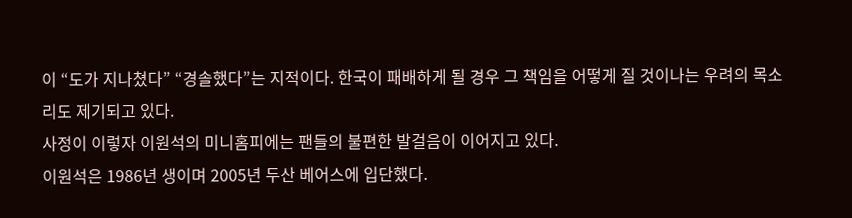이 “도가 지나쳤다” “경솔했다”는 지적이다. 한국이 패배하게 될 경우 그 책임을 어떻게 질 것이나는 우려의 목소리도 제기되고 있다.
사정이 이렇자 이원석의 미니홈피에는 팬들의 불편한 발걸음이 이어지고 있다.
이원석은 1986년 생이며 2005년 두산 베어스에 입단했다.